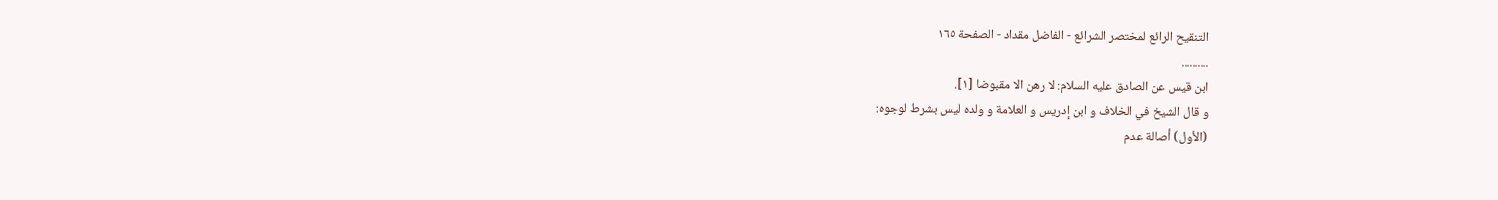التنقيح الرائع لمختصر الشرائع - الفاضل مقداد - الصفحة ١٦٥
..........
ابن قيس عن الصادق عليه السلام: لا رهن الا مقبوضا [١].
و قال الشيخ في الخلاف و ابن إدريس و العلامة و ولده ليس بشرط لوجوه:
(الأول) أصالة عدم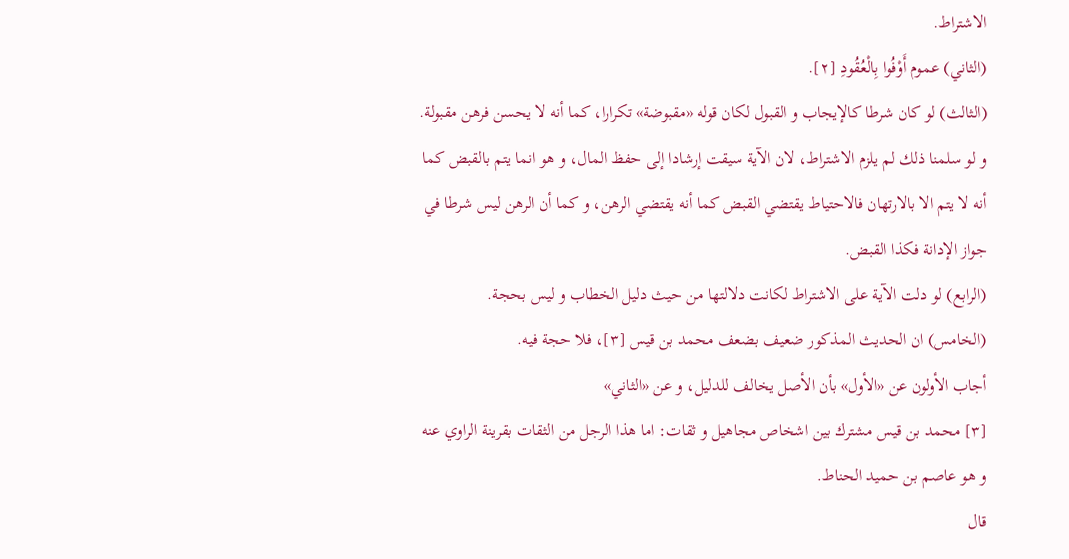الاشتراط.
(الثاني) عموم أَوْفُوا بِالْعُقُودِ [٢].
(الثالث) لو كان شرطا كالإيجاب و القبول لكان قوله «مقبوضة» تكرارا، كما أنه لا يحسن فرهن مقبولة. و لو سلمنا ذلك لم يلزم الاشتراط، لان الآية سيقت إرشادا إلى حفظ المال، و هو انما يتم بالقبض كما أنه لا يتم الا بالارتهان فالاحتياط يقتضي القبض كما أنه يقتضي الرهن، و كما أن الرهن ليس شرطا في جواز الإدانة فكذا القبض.
(الرابع) لو دلت الآية على الاشتراط لكانت دلالتها من حيث دليل الخطاب و ليس بحجة.
(الخامس) ان الحديث المذكور ضعيف بضعف محمد بن قيس [٣]، فلا حجة فيه.
أجاب الأولون عن «الأول» بأن الأصل يخالف للدليل، و عن «الثاني»
[٣] محمد بن قيس مشترك بين اشخاص مجاهيل و ثقات: اما هذا الرجل من الثقات بقرينة الراوي عنه و هو عاصم بن حميد الحناط.
قال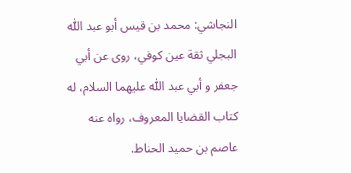النجاشي: محمد بن قيس أبو عبد اللّٰه البجلي ثقة عين كوفي، روى عن أبي جعفر و أبي عبد اللّٰه عليهما السلام، له كتاب القضايا المعروف، رواه عنه عاصم بن حميد الحناط.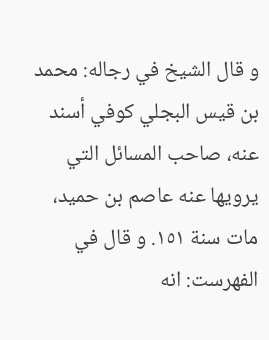و قال الشيخ في رجاله: محمد بن قيس البجلي كوفي أسند عنه، صاحب المسائل التي يرويها عنه عاصم بن حميد، مات سنة ١٥١. و قال في الفهرست: انه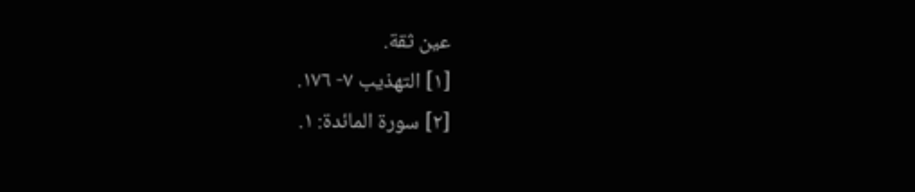عين ثقة.
[١] التهذيب ٧- ١٧٦.
[٢] سورة المائدة: ١.